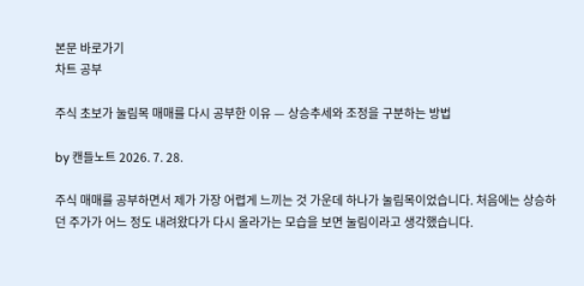본문 바로가기
차트 공부

주식 초보가 눌림목 매매를 다시 공부한 이유 — 상승추세와 조정을 구분하는 방법

by 캔들노트 2026. 7. 28.

주식 매매를 공부하면서 제가 가장 어렵게 느끼는 것 가운데 하나가 눌림목이었습니다. 처음에는 상승하던 주가가 어느 정도 내려왔다가 다시 올라가는 모습을 보면 눌림이라고 생각했습니다.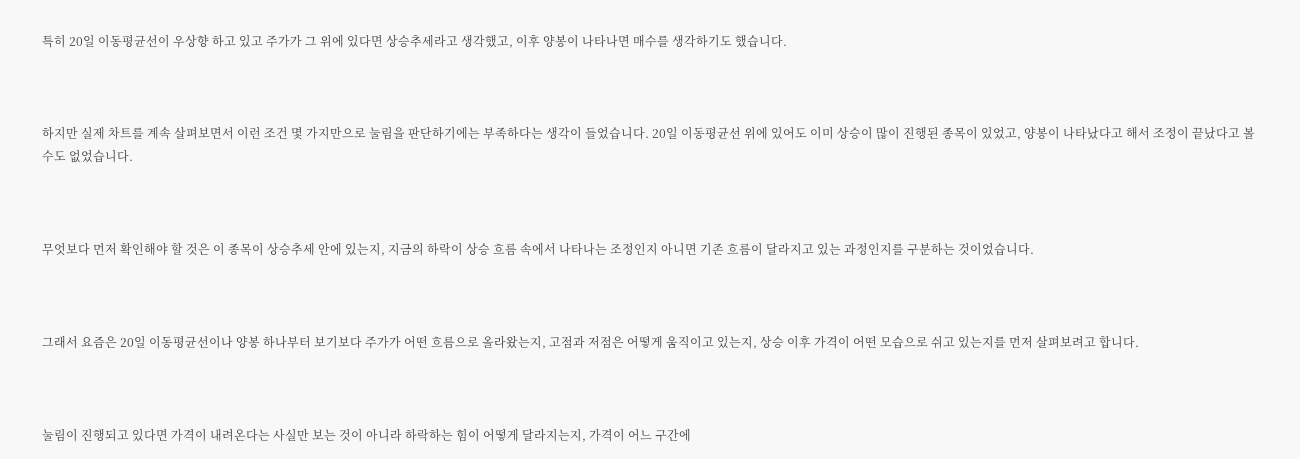특히 20일 이동평균선이 우상향 하고 있고 주가가 그 위에 있다면 상승추세라고 생각했고, 이후 양봉이 나타나면 매수를 생각하기도 했습니다.



하지만 실제 차트를 계속 살펴보면서 이런 조건 몇 가지만으로 눌림을 판단하기에는 부족하다는 생각이 들었습니다. 20일 이동평균선 위에 있어도 이미 상승이 많이 진행된 종목이 있었고, 양봉이 나타났다고 해서 조정이 끝났다고 볼 수도 없었습니다.



무엇보다 먼저 확인해야 할 것은 이 종목이 상승추세 안에 있는지, 지금의 하락이 상승 흐름 속에서 나타나는 조정인지 아니면 기존 흐름이 달라지고 있는 과정인지를 구분하는 것이었습니다.



그래서 요즘은 20일 이동평균선이나 양봉 하나부터 보기보다 주가가 어떤 흐름으로 올라왔는지, 고점과 저점은 어떻게 움직이고 있는지, 상승 이후 가격이 어떤 모습으로 쉬고 있는지를 먼저 살펴보려고 합니다.



눌림이 진행되고 있다면 가격이 내려온다는 사실만 보는 것이 아니라 하락하는 힘이 어떻게 달라지는지, 가격이 어느 구간에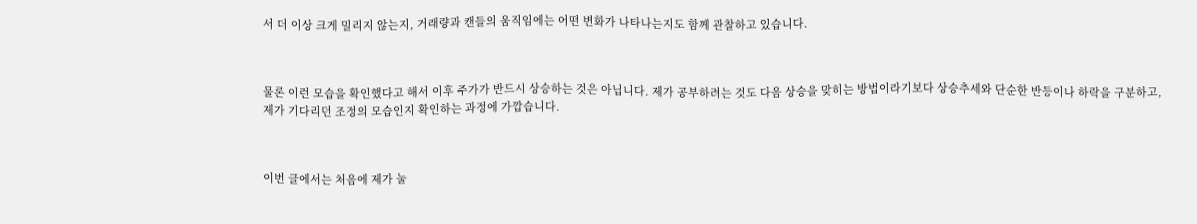서 더 이상 크게 밀리지 않는지, 거래량과 캔들의 움직임에는 어떤 변화가 나타나는지도 함께 관찰하고 있습니다.



물론 이런 모습을 확인했다고 해서 이후 주가가 반드시 상승하는 것은 아닙니다. 제가 공부하려는 것도 다음 상승을 맞히는 방법이라기보다 상승추세와 단순한 반등이나 하락을 구분하고, 제가 기다리던 조정의 모습인지 확인하는 과정에 가깝습니다.



이번 글에서는 처음에 제가 눌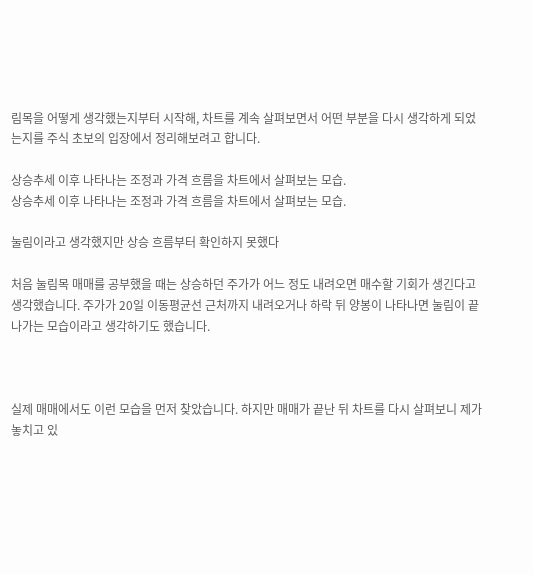림목을 어떻게 생각했는지부터 시작해, 차트를 계속 살펴보면서 어떤 부분을 다시 생각하게 되었는지를 주식 초보의 입장에서 정리해보려고 합니다.

상승추세 이후 나타나는 조정과 가격 흐름을 차트에서 살펴보는 모습.
상승추세 이후 나타나는 조정과 가격 흐름을 차트에서 살펴보는 모습.

눌림이라고 생각했지만 상승 흐름부터 확인하지 못했다

처음 눌림목 매매를 공부했을 때는 상승하던 주가가 어느 정도 내려오면 매수할 기회가 생긴다고 생각했습니다. 주가가 20일 이동평균선 근처까지 내려오거나 하락 뒤 양봉이 나타나면 눌림이 끝나가는 모습이라고 생각하기도 했습니다.



실제 매매에서도 이런 모습을 먼저 찾았습니다. 하지만 매매가 끝난 뒤 차트를 다시 살펴보니 제가 놓치고 있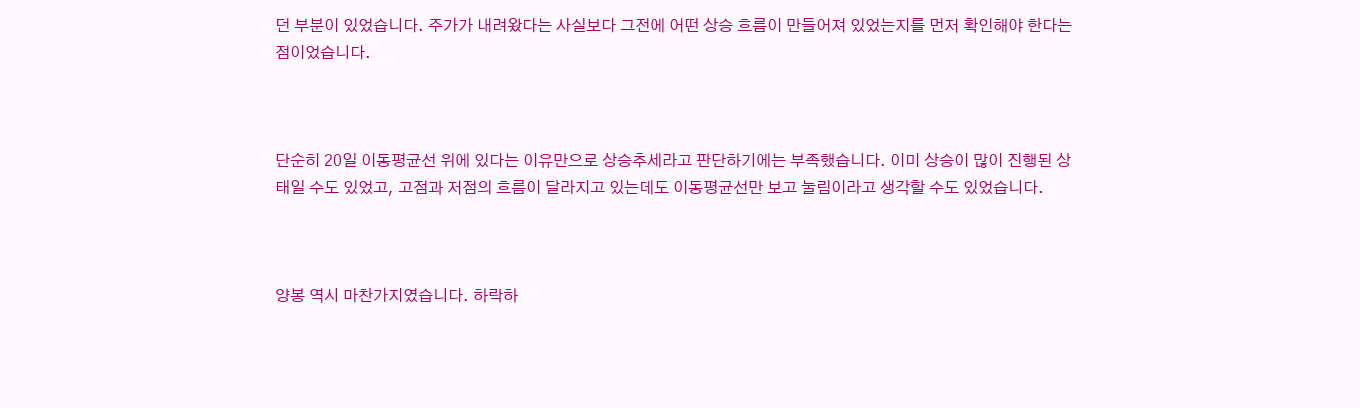던 부분이 있었습니다. 주가가 내려왔다는 사실보다 그전에 어떤 상승 흐름이 만들어져 있었는지를 먼저 확인해야 한다는 점이었습니다.



단순히 20일 이동평균선 위에 있다는 이유만으로 상승추세라고 판단하기에는 부족했습니다. 이미 상승이 많이 진행된 상태일 수도 있었고, 고점과 저점의 흐름이 달라지고 있는데도 이동평균선만 보고 눌림이라고 생각할 수도 있었습니다.



양봉 역시 마찬가지였습니다. 하락하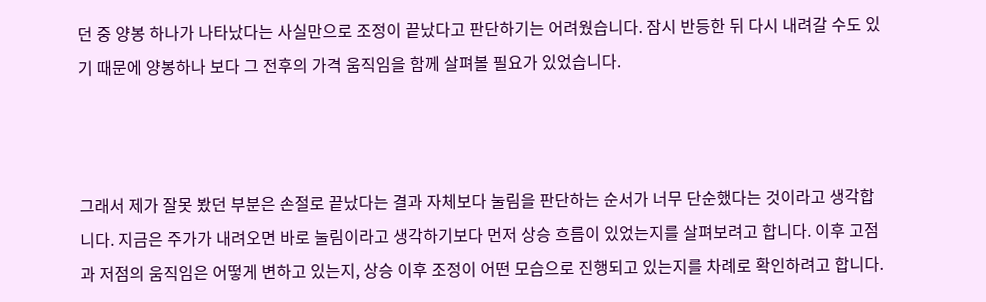던 중 양봉 하나가 나타났다는 사실만으로 조정이 끝났다고 판단하기는 어려웠습니다. 잠시 반등한 뒤 다시 내려갈 수도 있기 때문에 양봉하나 보다 그 전후의 가격 움직임을 함께 살펴볼 필요가 있었습니다.



그래서 제가 잘못 봤던 부분은 손절로 끝났다는 결과 자체보다 눌림을 판단하는 순서가 너무 단순했다는 것이라고 생각합니다. 지금은 주가가 내려오면 바로 눌림이라고 생각하기보다 먼저 상승 흐름이 있었는지를 살펴보려고 합니다. 이후 고점과 저점의 움직임은 어떻게 변하고 있는지, 상승 이후 조정이 어떤 모습으로 진행되고 있는지를 차례로 확인하려고 합니다.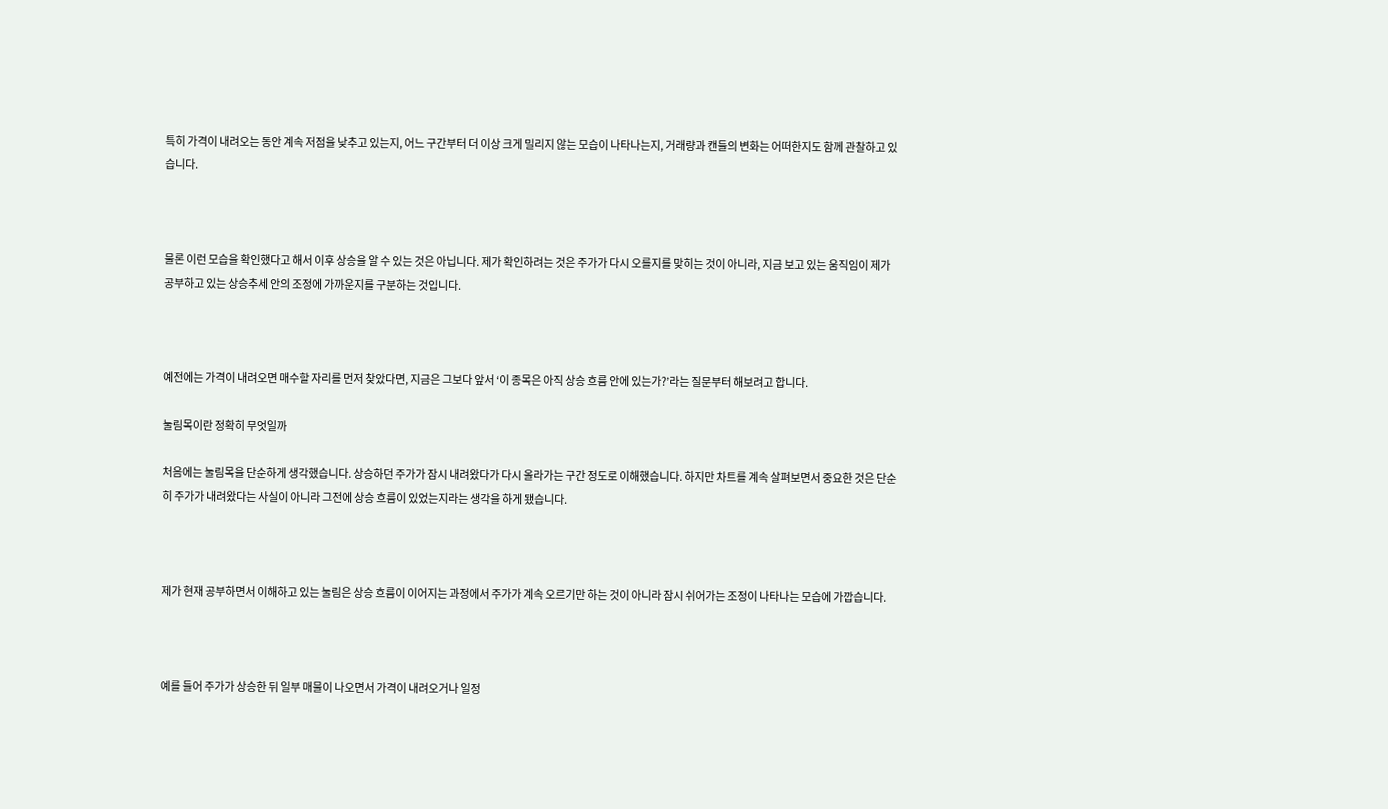특히 가격이 내려오는 동안 계속 저점을 낮추고 있는지, 어느 구간부터 더 이상 크게 밀리지 않는 모습이 나타나는지, 거래량과 캔들의 변화는 어떠한지도 함께 관찰하고 있습니다.



물론 이런 모습을 확인했다고 해서 이후 상승을 알 수 있는 것은 아닙니다. 제가 확인하려는 것은 주가가 다시 오를지를 맞히는 것이 아니라, 지금 보고 있는 움직임이 제가 공부하고 있는 상승추세 안의 조정에 가까운지를 구분하는 것입니다.



예전에는 가격이 내려오면 매수할 자리를 먼저 찾았다면, 지금은 그보다 앞서 ‘이 종목은 아직 상승 흐름 안에 있는가?’라는 질문부터 해보려고 합니다.

눌림목이란 정확히 무엇일까

처음에는 눌림목을 단순하게 생각했습니다. 상승하던 주가가 잠시 내려왔다가 다시 올라가는 구간 정도로 이해했습니다. 하지만 차트를 계속 살펴보면서 중요한 것은 단순히 주가가 내려왔다는 사실이 아니라 그전에 상승 흐름이 있었는지라는 생각을 하게 됐습니다.



제가 현재 공부하면서 이해하고 있는 눌림은 상승 흐름이 이어지는 과정에서 주가가 계속 오르기만 하는 것이 아니라 잠시 쉬어가는 조정이 나타나는 모습에 가깝습니다.



예를 들어 주가가 상승한 뒤 일부 매물이 나오면서 가격이 내려오거나 일정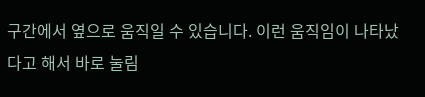구간에서 옆으로 움직일 수 있습니다. 이런 움직임이 나타났다고 해서 바로 눌림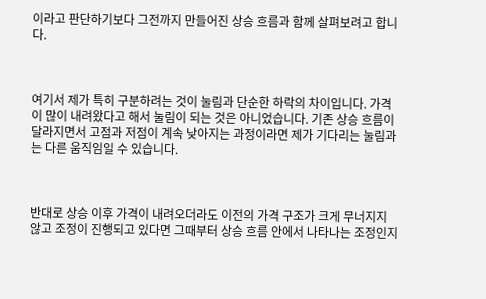이라고 판단하기보다 그전까지 만들어진 상승 흐름과 함께 살펴보려고 합니다.



여기서 제가 특히 구분하려는 것이 눌림과 단순한 하락의 차이입니다. 가격이 많이 내려왔다고 해서 눌림이 되는 것은 아니었습니다. 기존 상승 흐름이 달라지면서 고점과 저점이 계속 낮아지는 과정이라면 제가 기다리는 눌림과는 다른 움직임일 수 있습니다.



반대로 상승 이후 가격이 내려오더라도 이전의 가격 구조가 크게 무너지지 않고 조정이 진행되고 있다면 그때부터 상승 흐름 안에서 나타나는 조정인지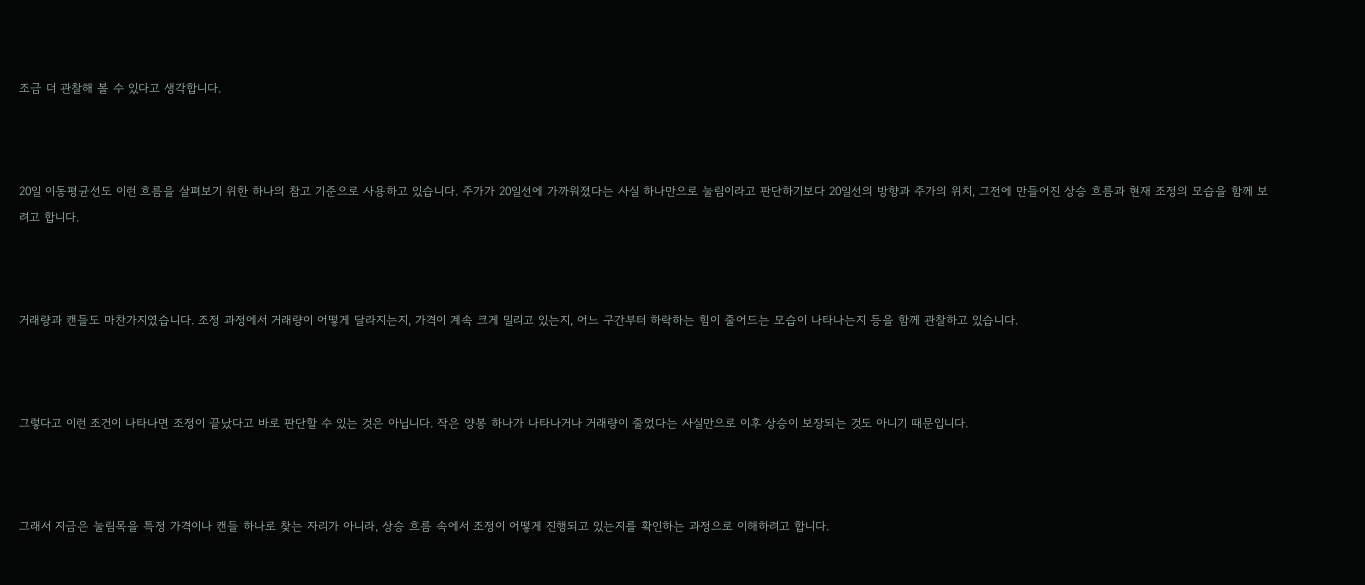조금 더 관찰해 볼 수 있다고 생각합니다.



20일 이동평균선도 이런 흐름을 살펴보기 위한 하나의 참고 기준으로 사용하고 있습니다. 주가가 20일선에 가까워졌다는 사실 하나만으로 눌림이라고 판단하기보다 20일선의 방향과 주가의 위치, 그전에 만들어진 상승 흐름과 현재 조정의 모습을 함께 보려고 합니다.



거래량과 캔들도 마찬가지였습니다. 조정 과정에서 거래량이 어떻게 달라지는지, 가격이 계속 크게 밀리고 있는지, 어느 구간부터 하락하는 힘이 줄어드는 모습이 나타나는지 등을 함께 관찰하고 있습니다.



그렇다고 이런 조건이 나타나면 조정이 끝났다고 바로 판단할 수 있는 것은 아닙니다. 작은 양봉 하나가 나타나거나 거래량이 줄었다는 사실만으로 이후 상승이 보장되는 것도 아니기 때문입니다.



그래서 지금은 눌림목을 특정 가격이나 캔들 하나로 찾는 자리가 아니라, 상승 흐름 속에서 조정이 어떻게 진행되고 있는지를 확인하는 과정으로 이해하려고 합니다.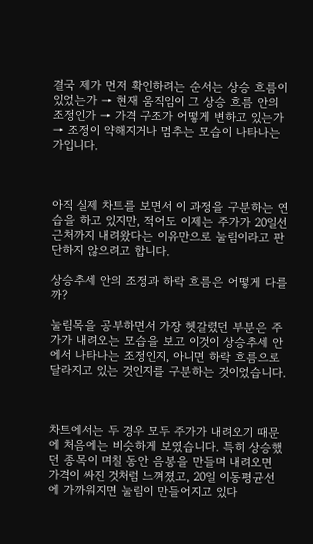결국 제가 먼저 확인하려는 순서는 상승 흐름이 있었는가 → 현재 움직임이 그 상승 흐름 안의 조정인가 → 가격 구조가 어떻게 변하고 있는가 → 조정이 약해지거나 멈추는 모습이 나타나는가입니다.



아직 실제 차트를 보면서 이 과정을 구분하는 연습을 하고 있지만, 적어도 이제는 주가가 20일선 근처까지 내려왔다는 이유만으로 눌림이라고 판단하지 않으려고 합니다.

상승추세 안의 조정과 하락 흐름은 어떻게 다를까?

눌림목을 공부하면서 가장 헷갈렸던 부분은 주가가 내려오는 모습을 보고 이것이 상승추세 안에서 나타나는 조정인지, 아니면 하락 흐름으로 달라지고 있는 것인지를 구분하는 것이었습니다.



차트에서는 두 경우 모두 주가가 내려오기 때문에 처음에는 비슷하게 보였습니다. 특히 상승했던 종목이 며칠 동안 음봉을 만들며 내려오면 가격이 싸진 것처럼 느껴졌고, 20일 이동평균선에 가까워지면 눌림이 만들어지고 있다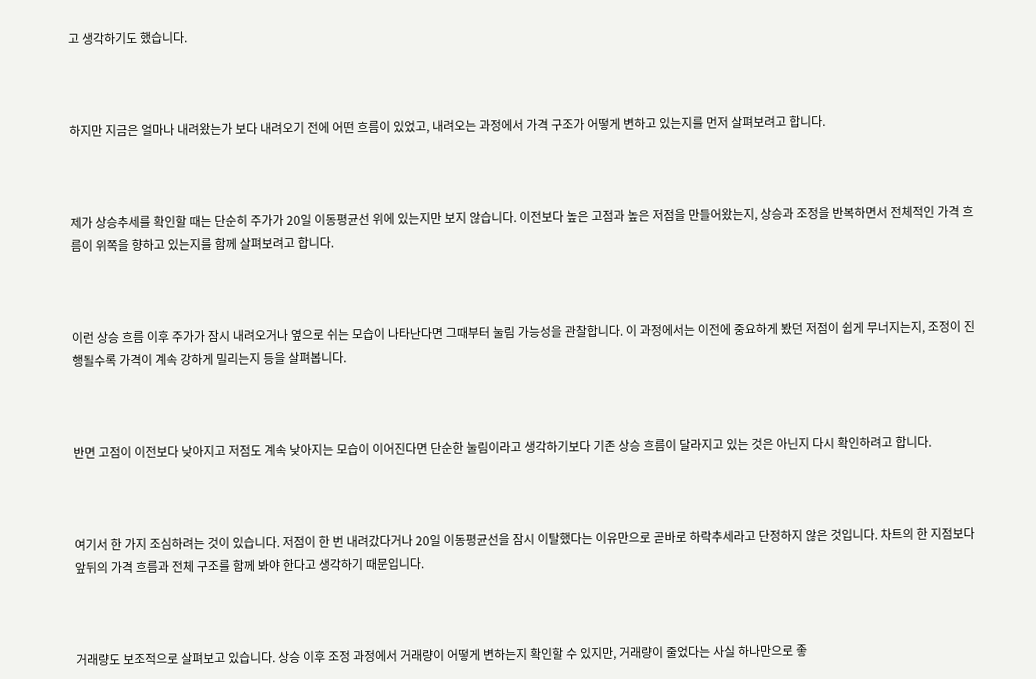고 생각하기도 했습니다.



하지만 지금은 얼마나 내려왔는가 보다 내려오기 전에 어떤 흐름이 있었고, 내려오는 과정에서 가격 구조가 어떻게 변하고 있는지를 먼저 살펴보려고 합니다.



제가 상승추세를 확인할 때는 단순히 주가가 20일 이동평균선 위에 있는지만 보지 않습니다. 이전보다 높은 고점과 높은 저점을 만들어왔는지, 상승과 조정을 반복하면서 전체적인 가격 흐름이 위쪽을 향하고 있는지를 함께 살펴보려고 합니다.



이런 상승 흐름 이후 주가가 잠시 내려오거나 옆으로 쉬는 모습이 나타난다면 그때부터 눌림 가능성을 관찰합니다. 이 과정에서는 이전에 중요하게 봤던 저점이 쉽게 무너지는지, 조정이 진행될수록 가격이 계속 강하게 밀리는지 등을 살펴봅니다.



반면 고점이 이전보다 낮아지고 저점도 계속 낮아지는 모습이 이어진다면 단순한 눌림이라고 생각하기보다 기존 상승 흐름이 달라지고 있는 것은 아닌지 다시 확인하려고 합니다.



여기서 한 가지 조심하려는 것이 있습니다. 저점이 한 번 내려갔다거나 20일 이동평균선을 잠시 이탈했다는 이유만으로 곧바로 하락추세라고 단정하지 않은 것입니다. 차트의 한 지점보다 앞뒤의 가격 흐름과 전체 구조를 함께 봐야 한다고 생각하기 때문입니다.



거래량도 보조적으로 살펴보고 있습니다. 상승 이후 조정 과정에서 거래량이 어떻게 변하는지 확인할 수 있지만, 거래량이 줄었다는 사실 하나만으로 좋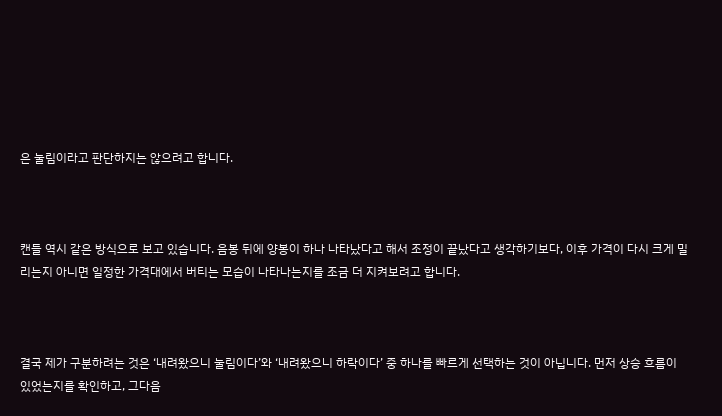은 눌림이라고 판단하지는 않으려고 합니다.



캔들 역시 같은 방식으로 보고 있습니다. 음봉 뒤에 양봉이 하나 나타났다고 해서 조정이 끝났다고 생각하기보다, 이후 가격이 다시 크게 밀리는지 아니면 일정한 가격대에서 버티는 모습이 나타나는지를 조금 더 지켜보려고 합니다.



결국 제가 구분하려는 것은 ‘내려왔으니 눌림이다’와 ‘내려왔으니 하락이다’ 중 하나를 빠르게 선택하는 것이 아닙니다. 먼저 상승 흐름이 있었는지를 확인하고, 그다음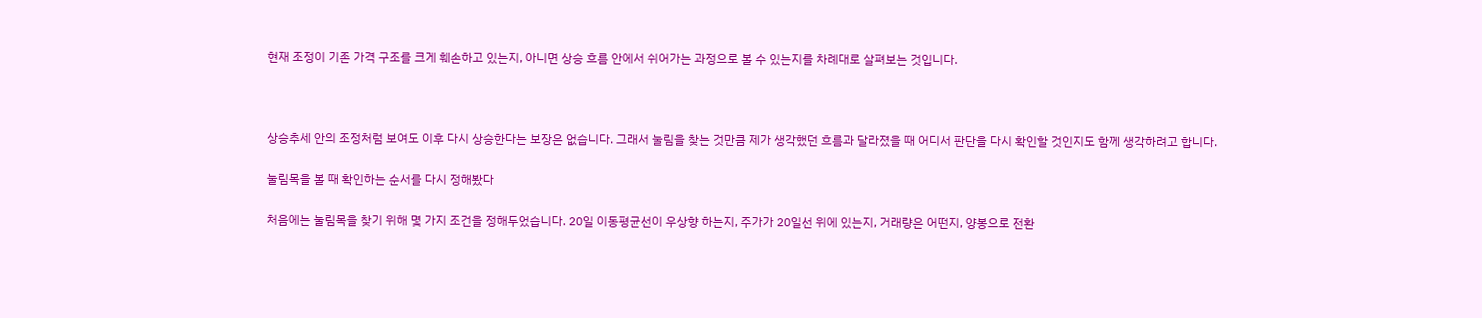현재 조정이 기존 가격 구조를 크게 훼손하고 있는지, 아니면 상승 흐름 안에서 쉬어가는 과정으로 볼 수 있는지를 차례대로 살펴보는 것입니다.



상승추세 안의 조정처럼 보여도 이후 다시 상승한다는 보장은 없습니다. 그래서 눌림을 찾는 것만큼 제가 생각했던 흐름과 달라졌을 때 어디서 판단을 다시 확인할 것인지도 함께 생각하려고 합니다.

눌림목을 볼 때 확인하는 순서를 다시 정해봤다

처음에는 눌림목을 찾기 위해 몇 가지 조건을 정해두었습니다. 20일 이동평균선이 우상향 하는지, 주가가 20일선 위에 있는지, 거래량은 어떤지, 양봉으로 전환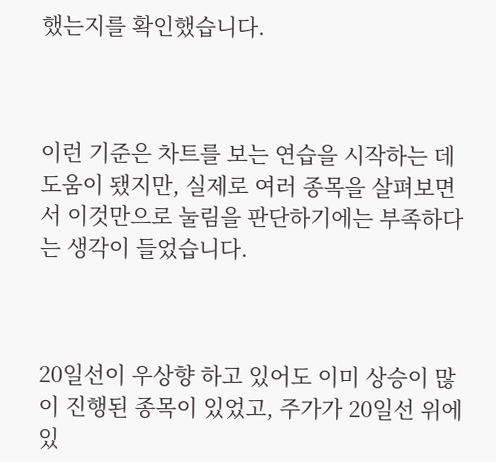했는지를 확인했습니다.



이런 기준은 차트를 보는 연습을 시작하는 데 도움이 됐지만, 실제로 여러 종목을 살펴보면서 이것만으로 눌림을 판단하기에는 부족하다는 생각이 들었습니다.



20일선이 우상향 하고 있어도 이미 상승이 많이 진행된 종목이 있었고, 주가가 20일선 위에 있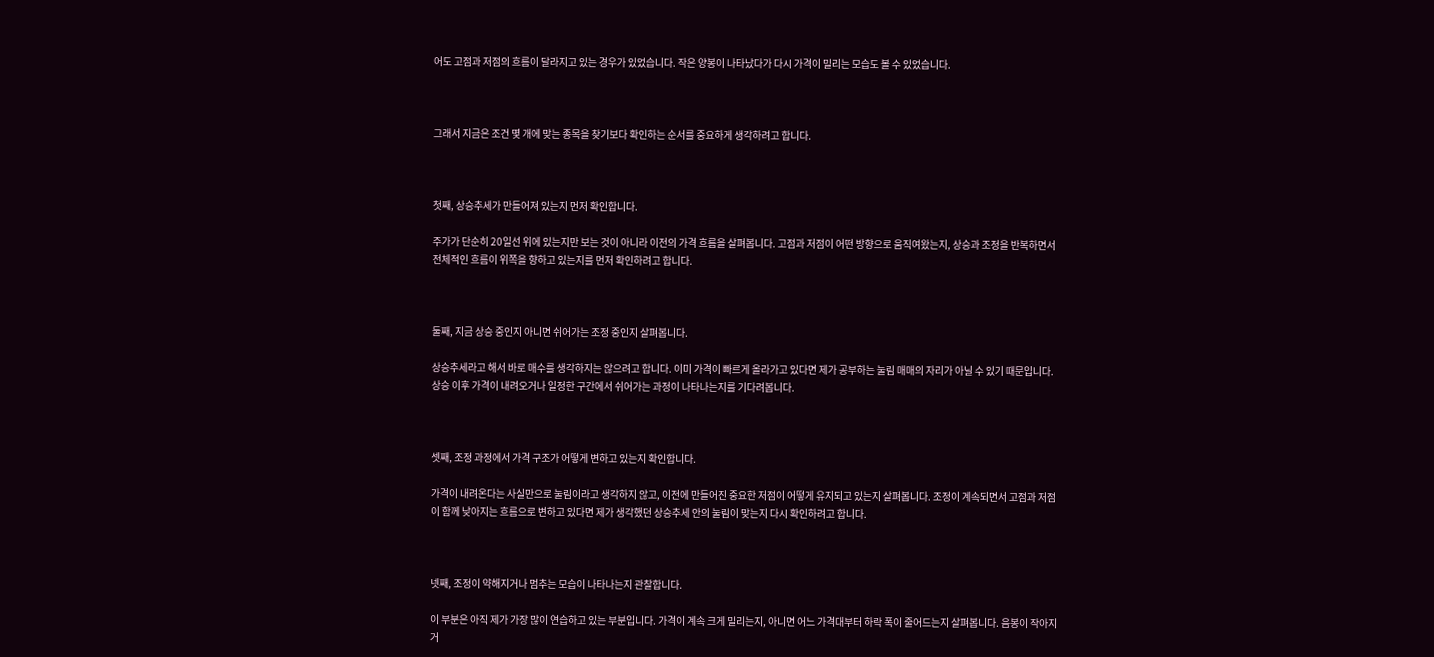어도 고점과 저점의 흐름이 달라지고 있는 경우가 있었습니다. 작은 양봉이 나타났다가 다시 가격이 밀리는 모습도 볼 수 있었습니다.



그래서 지금은 조건 몇 개에 맞는 종목을 찾기보다 확인하는 순서를 중요하게 생각하려고 합니다.



첫째, 상승추세가 만들어져 있는지 먼저 확인합니다.

주가가 단순히 20일선 위에 있는지만 보는 것이 아니라 이전의 가격 흐름을 살펴봅니다. 고점과 저점이 어떤 방향으로 움직여왔는지, 상승과 조정을 반복하면서 전체적인 흐름이 위쪽을 향하고 있는지를 먼저 확인하려고 합니다.



둘째, 지금 상승 중인지 아니면 쉬어가는 조정 중인지 살펴봅니다.

상승추세라고 해서 바로 매수를 생각하지는 않으려고 합니다. 이미 가격이 빠르게 올라가고 있다면 제가 공부하는 눌림 매매의 자리가 아닐 수 있기 때문입니다. 상승 이후 가격이 내려오거나 일정한 구간에서 쉬어가는 과정이 나타나는지를 기다려봅니다.



셋째, 조정 과정에서 가격 구조가 어떻게 변하고 있는지 확인합니다.

가격이 내려온다는 사실만으로 눌림이라고 생각하지 않고, 이전에 만들어진 중요한 저점이 어떻게 유지되고 있는지 살펴봅니다. 조정이 계속되면서 고점과 저점이 함께 낮아지는 흐름으로 변하고 있다면 제가 생각했던 상승추세 안의 눌림이 맞는지 다시 확인하려고 합니다.



넷째, 조정이 약해지거나 멈추는 모습이 나타나는지 관찰합니다.

이 부분은 아직 제가 가장 많이 연습하고 있는 부분입니다. 가격이 계속 크게 밀리는지, 아니면 어느 가격대부터 하락 폭이 줄어드는지 살펴봅니다. 음봉이 작아지거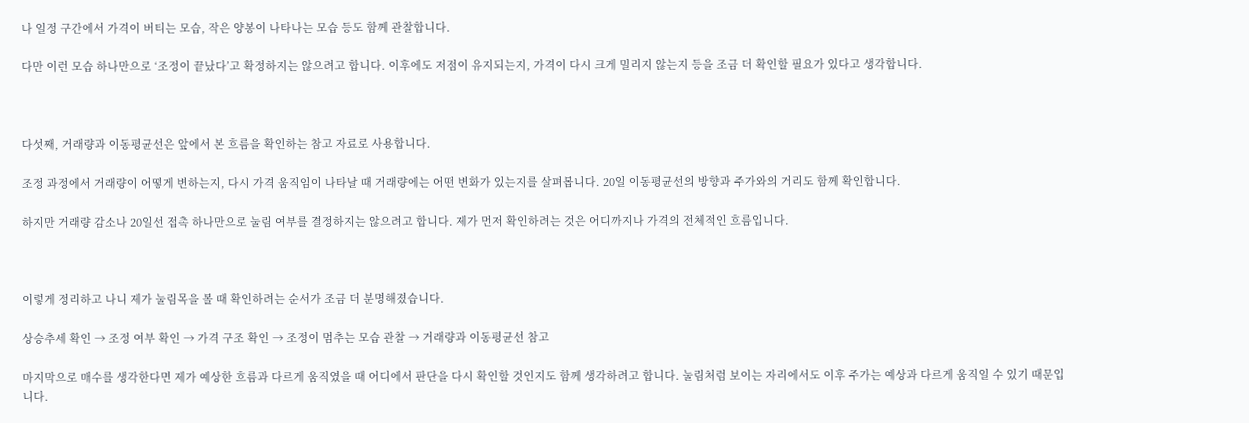나 일정 구간에서 가격이 버티는 모습, 작은 양봉이 나타나는 모습 등도 함께 관찰합니다.

다만 이런 모습 하나만으로 ‘조정이 끝났다’고 확정하지는 않으려고 합니다. 이후에도 저점이 유지되는지, 가격이 다시 크게 밀리지 않는지 등을 조금 더 확인할 필요가 있다고 생각합니다.



다섯째, 거래량과 이동평균선은 앞에서 본 흐름을 확인하는 참고 자료로 사용합니다.

조정 과정에서 거래량이 어떻게 변하는지, 다시 가격 움직임이 나타날 때 거래량에는 어떤 변화가 있는지를 살펴봅니다. 20일 이동평균선의 방향과 주가와의 거리도 함께 확인합니다.

하지만 거래량 감소나 20일선 접촉 하나만으로 눌림 여부를 결정하지는 않으려고 합니다. 제가 먼저 확인하려는 것은 어디까지나 가격의 전체적인 흐름입니다.



이렇게 정리하고 나니 제가 눌림목을 볼 때 확인하려는 순서가 조금 더 분명해졌습니다.

상승추세 확인 → 조정 여부 확인 → 가격 구조 확인 → 조정이 멈추는 모습 관찰 → 거래량과 이동평균선 참고

마지막으로 매수를 생각한다면 제가 예상한 흐름과 다르게 움직였을 때 어디에서 판단을 다시 확인할 것인지도 함께 생각하려고 합니다. 눌림처럼 보이는 자리에서도 이후 주가는 예상과 다르게 움직일 수 있기 때문입니다.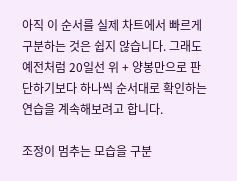아직 이 순서를 실제 차트에서 빠르게 구분하는 것은 쉽지 않습니다. 그래도 예전처럼 20일선 위 + 양봉만으로 판단하기보다 하나씩 순서대로 확인하는 연습을 계속해보려고 합니다.

조정이 멈추는 모습을 구분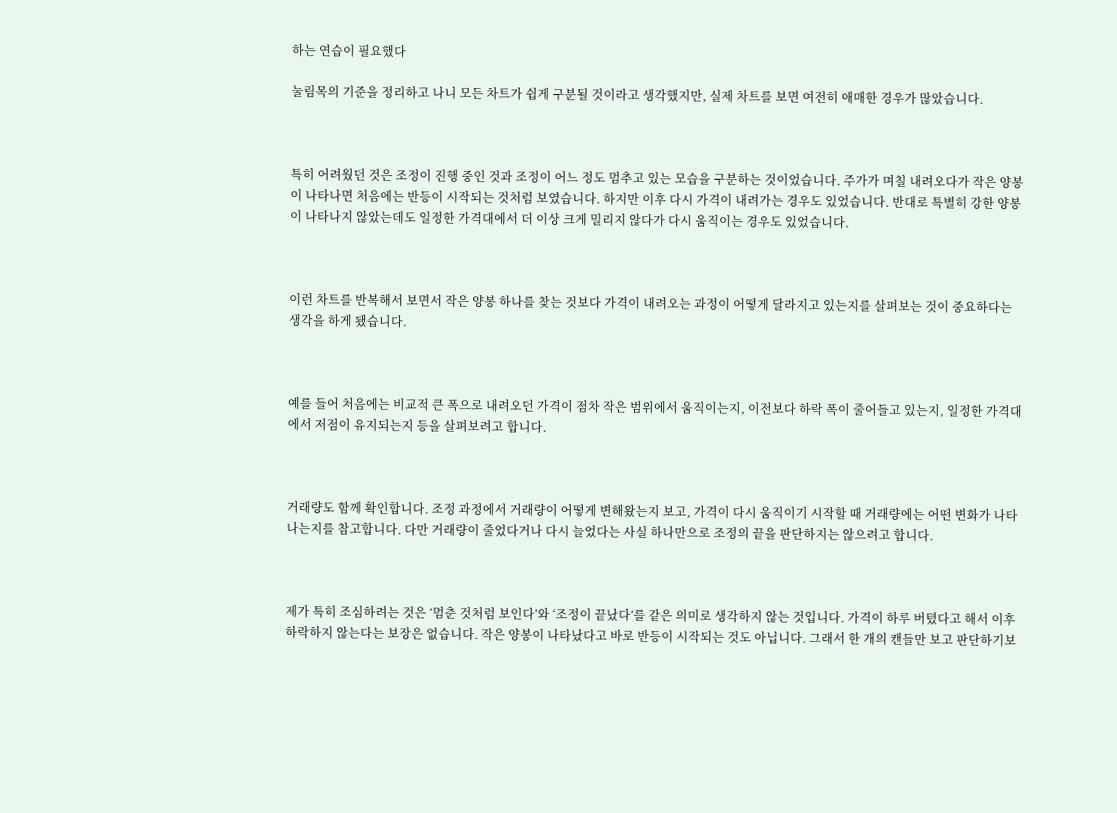하는 연습이 필요했다

눌림목의 기준을 정리하고 나니 모든 차트가 쉽게 구분될 것이라고 생각했지만, 실제 차트를 보면 여전히 애매한 경우가 많았습니다.



특히 어려웠던 것은 조정이 진행 중인 것과 조정이 어느 정도 멈추고 있는 모습을 구분하는 것이었습니다. 주가가 며칠 내려오다가 작은 양봉이 나타나면 처음에는 반등이 시작되는 것처럼 보였습니다. 하지만 이후 다시 가격이 내려가는 경우도 있었습니다. 반대로 특별히 강한 양봉이 나타나지 않았는데도 일정한 가격대에서 더 이상 크게 밀리지 않다가 다시 움직이는 경우도 있었습니다.



이런 차트를 반복해서 보면서 작은 양봉 하나를 찾는 것보다 가격이 내려오는 과정이 어떻게 달라지고 있는지를 살펴보는 것이 중요하다는 생각을 하게 됐습니다.



예를 들어 처음에는 비교적 큰 폭으로 내려오던 가격이 점차 작은 범위에서 움직이는지, 이전보다 하락 폭이 줄어들고 있는지, 일정한 가격대에서 저점이 유지되는지 등을 살펴보려고 합니다.



거래량도 함께 확인합니다. 조정 과정에서 거래량이 어떻게 변해왔는지 보고, 가격이 다시 움직이기 시작할 때 거래량에는 어떤 변화가 나타나는지를 참고합니다. 다만 거래량이 줄었다거나 다시 늘었다는 사실 하나만으로 조정의 끝을 판단하지는 않으려고 합니다.



제가 특히 조심하려는 것은 ‘멈춘 것처럼 보인다’와 ‘조정이 끝났다’를 같은 의미로 생각하지 않는 것입니다. 가격이 하루 버텼다고 해서 이후 하락하지 않는다는 보장은 없습니다. 작은 양봉이 나타났다고 바로 반등이 시작되는 것도 아닙니다. 그래서 한 개의 캔들만 보고 판단하기보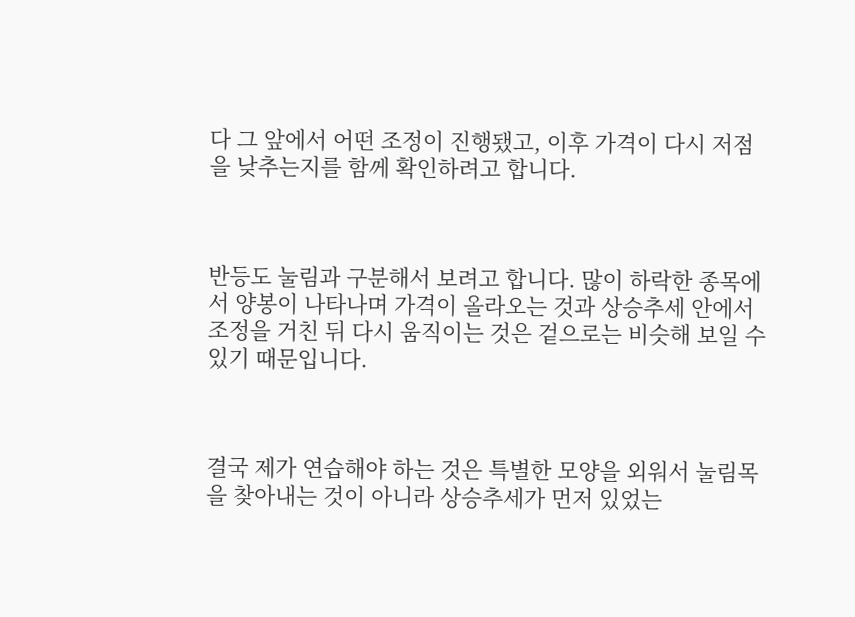다 그 앞에서 어떤 조정이 진행됐고, 이후 가격이 다시 저점을 낮추는지를 함께 확인하려고 합니다.



반등도 눌림과 구분해서 보려고 합니다. 많이 하락한 종목에서 양봉이 나타나며 가격이 올라오는 것과 상승추세 안에서 조정을 거친 뒤 다시 움직이는 것은 겉으로는 비슷해 보일 수 있기 때문입니다.



결국 제가 연습해야 하는 것은 특별한 모양을 외워서 눌림목을 찾아내는 것이 아니라 상승추세가 먼저 있었는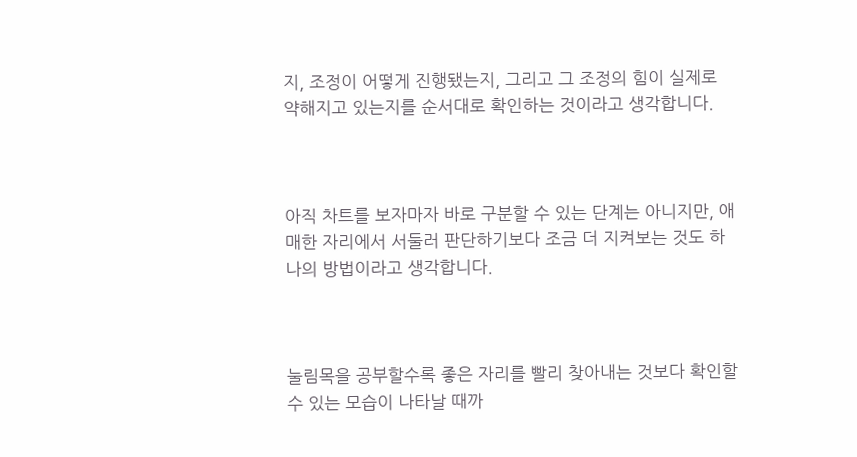지, 조정이 어떻게 진행됐는지, 그리고 그 조정의 힘이 실제로 약해지고 있는지를 순서대로 확인하는 것이라고 생각합니다.



아직 차트를 보자마자 바로 구분할 수 있는 단계는 아니지만, 애매한 자리에서 서둘러 판단하기보다 조금 더 지켜보는 것도 하나의 방법이라고 생각합니다.



눌림목을 공부할수록 좋은 자리를 빨리 찾아내는 것보다 확인할 수 있는 모습이 나타날 때까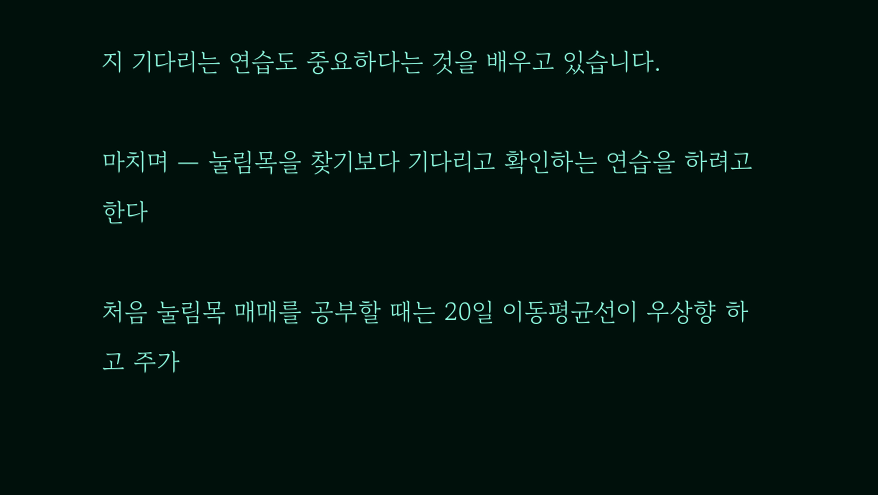지 기다리는 연습도 중요하다는 것을 배우고 있습니다.

마치며 — 눌림목을 찾기보다 기다리고 확인하는 연습을 하려고 한다

처음 눌림목 매매를 공부할 때는 20일 이동평균선이 우상향 하고 주가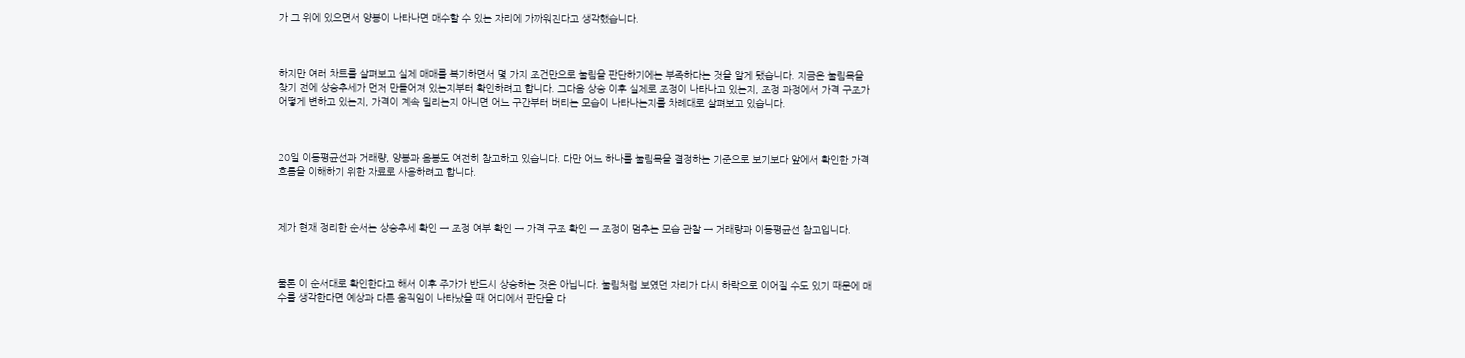가 그 위에 있으면서 양봉이 나타나면 매수할 수 있는 자리에 가까워진다고 생각했습니다.



하지만 여러 차트를 살펴보고 실제 매매를 복기하면서 몇 가지 조건만으로 눌림을 판단하기에는 부족하다는 것을 알게 됐습니다. 지금은 눌림목을 찾기 전에 상승추세가 먼저 만들어져 있는지부터 확인하려고 합니다. 그다음 상승 이후 실제로 조정이 나타나고 있는지, 조정 과정에서 가격 구조가 어떻게 변하고 있는지, 가격이 계속 밀리는지 아니면 어느 구간부터 버티는 모습이 나타나는지를 차례대로 살펴보고 있습니다.



20일 이동평균선과 거래량, 양봉과 음봉도 여전히 참고하고 있습니다. 다만 어느 하나를 눌림목을 결정하는 기준으로 보기보다 앞에서 확인한 가격 흐름을 이해하기 위한 자료로 사용하려고 합니다.



제가 현재 정리한 순서는 상승추세 확인 → 조정 여부 확인 → 가격 구조 확인 → 조정이 멈추는 모습 관찰 → 거래량과 이동평균선 참고입니다.



물론 이 순서대로 확인한다고 해서 이후 주가가 반드시 상승하는 것은 아닙니다. 눌림처럼 보였던 자리가 다시 하락으로 이어질 수도 있기 때문에 매수를 생각한다면 예상과 다른 움직임이 나타났을 때 어디에서 판단을 다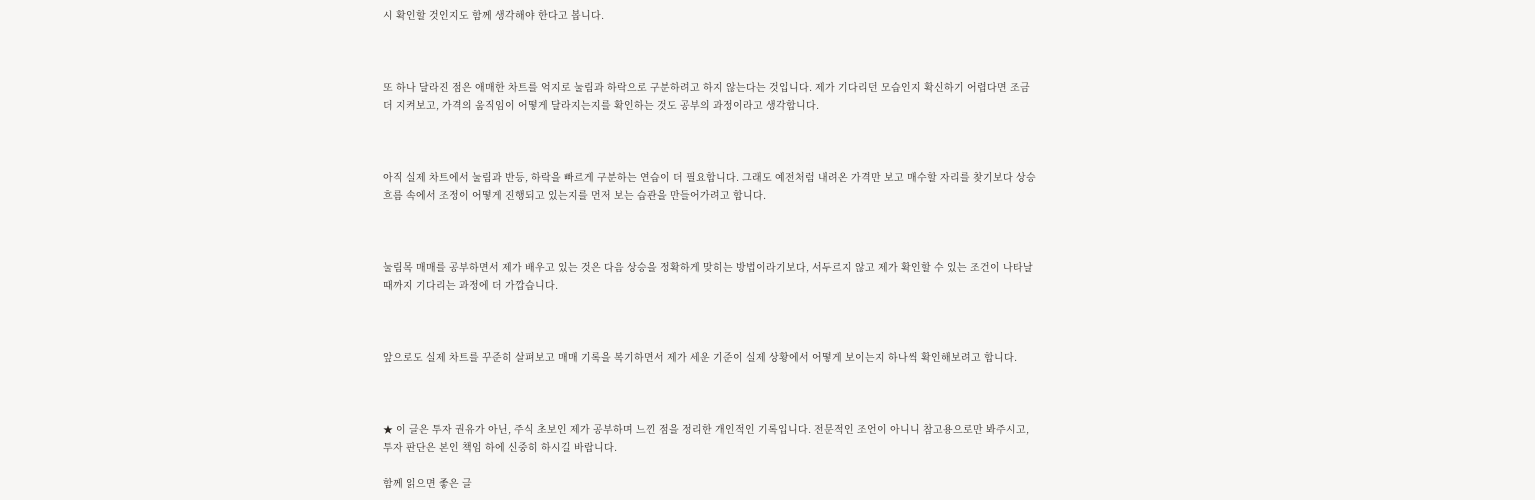시 확인할 것인지도 함께 생각해야 한다고 봅니다.



또 하나 달라진 점은 애매한 차트를 억지로 눌림과 하락으로 구분하려고 하지 않는다는 것입니다. 제가 기다리던 모습인지 확신하기 어렵다면 조금 더 지켜보고, 가격의 움직임이 어떻게 달라지는지를 확인하는 것도 공부의 과정이라고 생각합니다.



아직 실제 차트에서 눌림과 반등, 하락을 빠르게 구분하는 연습이 더 필요합니다. 그래도 예전처럼 내려온 가격만 보고 매수할 자리를 찾기보다 상승 흐름 속에서 조정이 어떻게 진행되고 있는지를 먼저 보는 습관을 만들어가려고 합니다.



눌림목 매매를 공부하면서 제가 배우고 있는 것은 다음 상승을 정확하게 맞히는 방법이라기보다, 서두르지 않고 제가 확인할 수 있는 조건이 나타날 때까지 기다리는 과정에 더 가깝습니다.



앞으로도 실제 차트를 꾸준히 살펴보고 매매 기록을 복기하면서 제가 세운 기준이 실제 상황에서 어떻게 보이는지 하나씩 확인해보려고 합니다.



★ 이 글은 투자 권유가 아닌, 주식 초보인 제가 공부하며 느낀 점을 정리한 개인적인 기록입니다. 전문적인 조언이 아니니 참고용으로만 봐주시고, 투자 판단은 본인 책임 하에 신중히 하시길 바랍니다.

함께 읽으면 좋은 글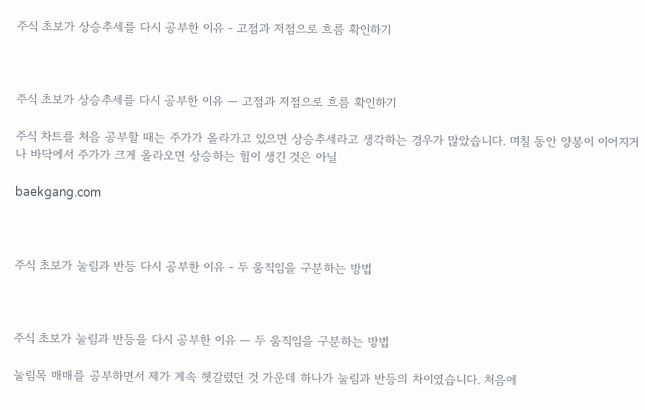주식 초보가 상승추세를 다시 공부한 이유 - 고점과 저점으로 흐름 확인하기



주식 초보가 상승추세를 다시 공부한 이유 — 고점과 저점으로 흐름 확인하기

주식 차트를 처음 공부할 때는 주가가 올라가고 있으면 상승추세라고 생각하는 경우가 많았습니다. 며칠 동안 양봉이 이어지거나 바닥에서 주가가 크게 올라오면 상승하는 힘이 생긴 것은 아닐

baekgang.com



주식 초보가 눌림과 반등 다시 공부한 이유 - 두 움직임을 구분하는 방법



주식 초보가 눌림과 반등을 다시 공부한 이유 — 두 움직임을 구분하는 방법

눌림목 매매를 공부하면서 제가 계속 헷갈렸던 것 가운데 하나가 눌림과 반등의 차이였습니다. 처음에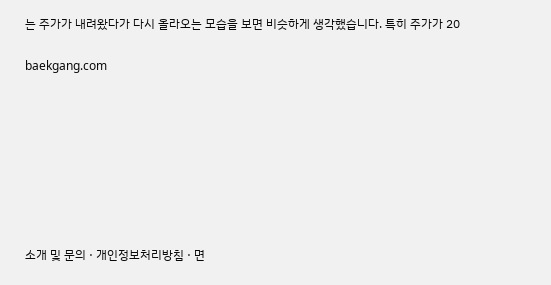는 주가가 내려왔다가 다시 올라오는 모습을 보면 비슷하게 생각했습니다. 특히 주가가 20

baekgang.com








소개 및 문의 · 개인정보처리방침 · 면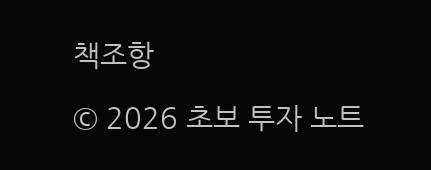책조항

© 2026 초보 투자 노트